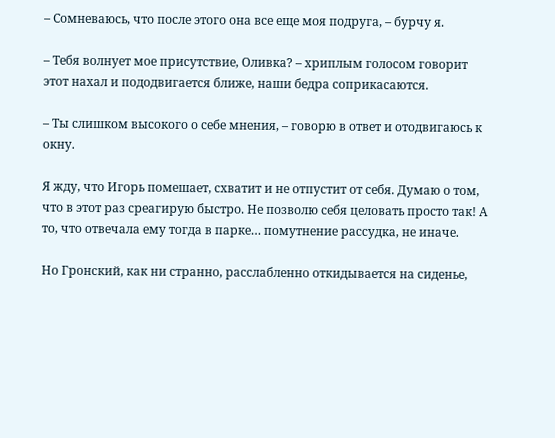– Сомневаюсь, что после этого она все еще моя подруга, – бурчу я.

– Тебя волнует мое присутствие, Оливка? – хриплым голосом говорит этот нахал и пододвигается ближе, наши бедра соприкасаются.

– Ты слишком высокого о себе мнения, – говорю в ответ и отодвигаюсь к окну.

Я жду, что Игорь помешает, схватит и не отпустит от себя. Думаю о том, что в этот раз среагирую быстро. Не позволю себя целовать просто так! А то, что отвечала ему тогда в парке… помутнение рассудка, не иначе.

Но Гронский, как ни странно, расслабленно откидывается на сиденье,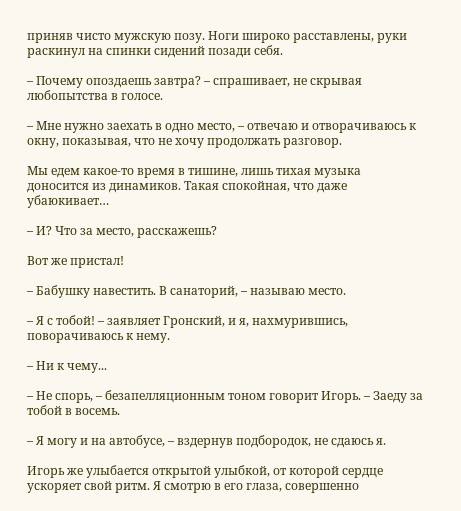приняв чисто мужскую позу. Ноги широко расставлены, руки раскинул на спинки сидений позади себя.

– Почему опоздаешь завтра? – спрашивает, не скрывая любопытства в голосе.

– Мне нужно заехать в одно место, – отвечаю и отворачиваюсь к окну, показывая, что не хочу продолжать разговор.

Мы едем какое-то время в тишине, лишь тихая музыка доносится из динамиков. Такая спокойная, что даже убаюкивает…

– И? Что за место, расскажешь?

Вот же пристал!

– Бабушку навестить. В санаторий, – называю место.

– Я с тобой! – заявляет Гронский, и я, нахмурившись, поворачиваюсь к нему.

– Ни к чему...

– Не спорь, – безапелляционным тоном говорит Игорь. – Заеду за тобой в восемь.

– Я могу и на автобусе, – вздернув подбородок, не сдаюсь я.

Игорь же улыбается открытой улыбкой, от которой сердце ускоряет свой ритм. Я смотрю в его глаза, совершенно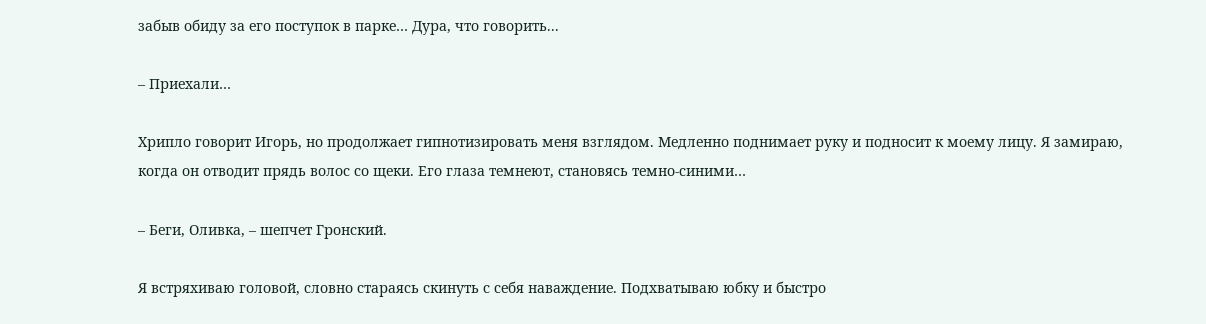забыв обиду за его поступок в парке… Дура, что говорить...

– Приехали…

Хрипло говорит Игорь, но продолжает гипнотизировать меня взглядом. Медленно поднимает руку и подносит к моему лицу. Я замираю, когда он отводит прядь волос со щеки. Его глаза темнеют, становясь темно-синими…

– Беги, Оливка, – шепчет Гронский.

Я встряхиваю головой, словно стараясь скинуть с себя наваждение. Подхватываю юбку и быстро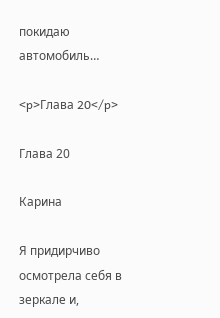покидаю автомобиль…

<p>Глава 20</p>

Глава 20

Карина

Я придирчиво осмотрела себя в зеркале и,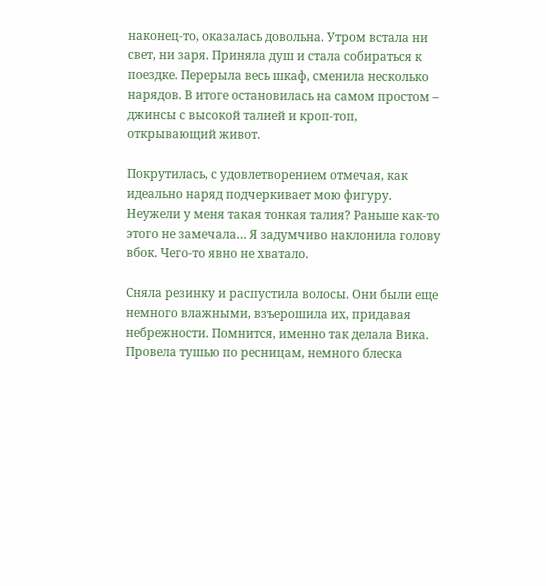наконец-то, оказалась довольна. Утром встала ни свет, ни заря. Приняла душ и стала собираться к поездке. Перерыла весь шкаф, сменила несколько нарядов. В итоге остановилась на самом простом – джинсы с высокой талией и кроп-топ, открывающий живот.

Покрутилась, с удовлетворением отмечая, как идеально наряд подчеркивает мою фигуру. Неужели у меня такая тонкая талия? Раньше как-то этого не замечала… Я задумчиво наклонила голову вбок. Чего-то явно не хватало.

Сняла резинку и распустила волосы. Они были еще немного влажными, взъерошила их, придавая небрежности. Помнится, именно так делала Вика. Провела тушью по ресницам, немного блеска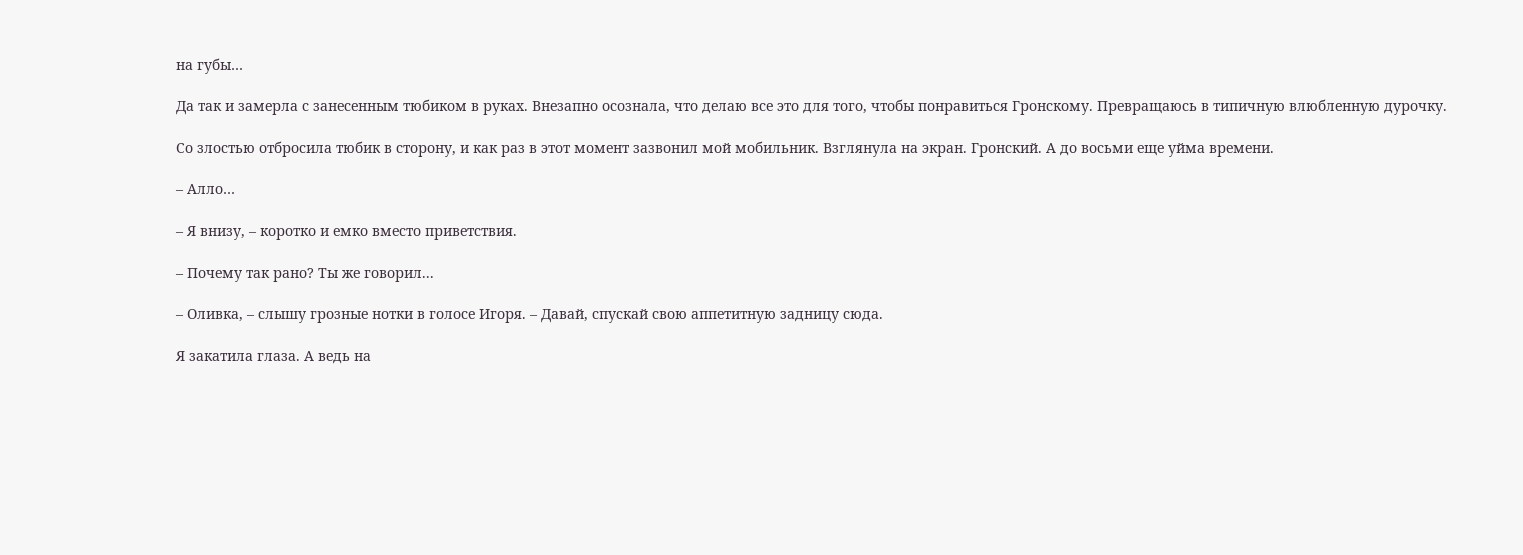на губы…

Да так и замерла с занесенным тюбиком в руках. Внезапно осознала, что делаю все это для того, чтобы понравиться Гронскому. Превращаюсь в типичную влюбленную дурочку.

Со злостью отбросила тюбик в сторону, и как раз в этот момент зазвонил мой мобильник. Взглянула на экран. Гронский. А до восьми еще уйма времени.

– Алло…

– Я внизу, – коротко и емко вместо приветствия.

– Почему так рано? Ты же говорил...

– Оливка, – слышу грозные нотки в голосе Игоря. – Давай, спускай свою аппетитную задницу сюда.

Я закатила глаза. А ведь на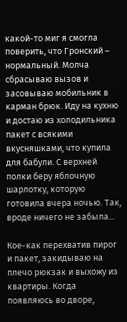какой-то миг я смогла поверить, что Гронский – нормальный. Молча сбрасываю вызов и засовываю мобильник в карман брюк. Иду на кухню и достаю из холодильника пакет с всякими вкусняшками, что купила для бабули. С верхней полки беру яблочную шарлотку, которую готовила вчера ночью. Так, вроде ничего не забыла...

Кое-как перехватив пирог и пакет, закидываю на плечо рюкзак и выхожу из квартиры. Когда появляюсь во дворе,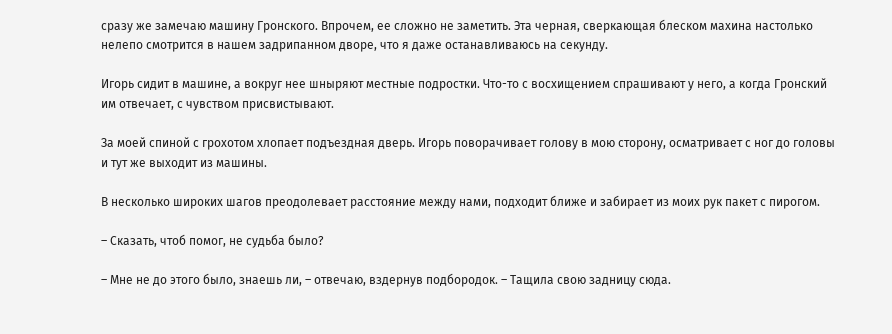сразу же замечаю машину Гронского. Впрочем, ее сложно не заметить. Эта черная, сверкающая блеском махина настолько нелепо смотрится в нашем задрипанном дворе, что я даже останавливаюсь на секунду.

Игорь сидит в машине, а вокруг нее шныряют местные подростки. Что-то с восхищением спрашивают у него, а когда Гронский им отвечает, с чувством присвистывают.

За моей спиной с грохотом хлопает подъездная дверь. Игорь поворачивает голову в мою сторону, осматривает с ног до головы и тут же выходит из машины.

В несколько широких шагов преодолевает расстояние между нами, подходит ближе и забирает из моих рук пакет с пирогом.

– Сказать, чтоб помог, не судьба было?

– Мне не до этого было, знаешь ли, – отвечаю, вздернув подбородок. – Тащила свою задницу сюда.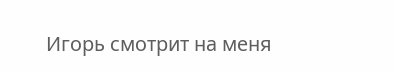Игорь смотрит на меня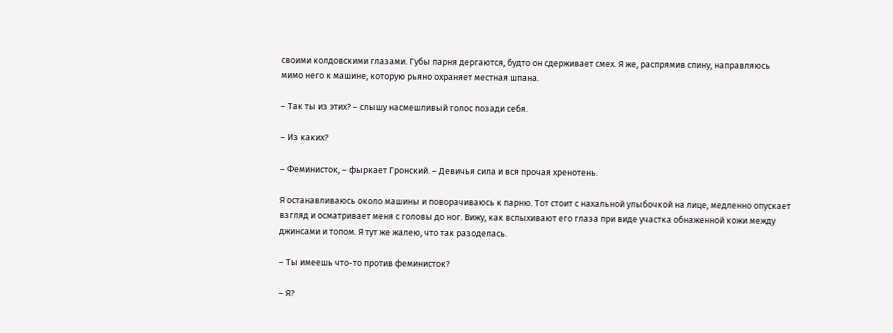своими колдовскими глазами. Губы парня дергаются, будто он сдерживает смех. Я же, распрямив спину, направляюсь мимо него к машине, которую рьяно охраняет местная шпана.

– Так ты из этих? – слышу насмешливый голос позади себя.

– Из каких?

– Феминисток, – фыркает Гронский. – Девичья сила и вся прочая хренотень.

Я останавливаюсь около машины и поворачиваюсь к парню. Тот стоит с нахальной улыбочкой на лице, медленно опускает взгляд и осматривает меня с головы до ног. Вижу, как вспыхивают его глаза при виде участка обнаженной кожи между джинсами и топом. Я тут же жалею, что так разоделась.

– Ты имеешь что-то против феминисток?

– Я?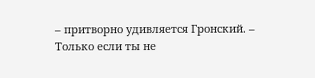– притворно удивляется Гронский. – Только если ты не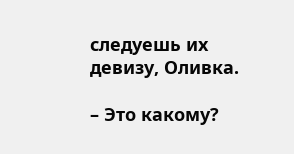следуешь их девизу, Оливка.

– Это какому?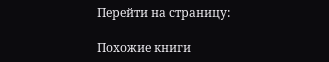Перейти на страницу:

Похожие книги